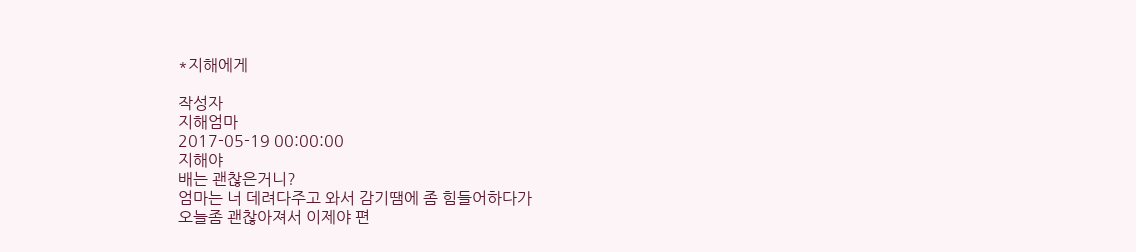*지해에게

작성자
지해엄마
2017-05-19 00:00:00
지해야
배는 괜찮은거니?
엄마는 너 데려다주고 와서 감기땜에 좀 힘들어하다가
오늘좀 괜찮아져서 이제야 편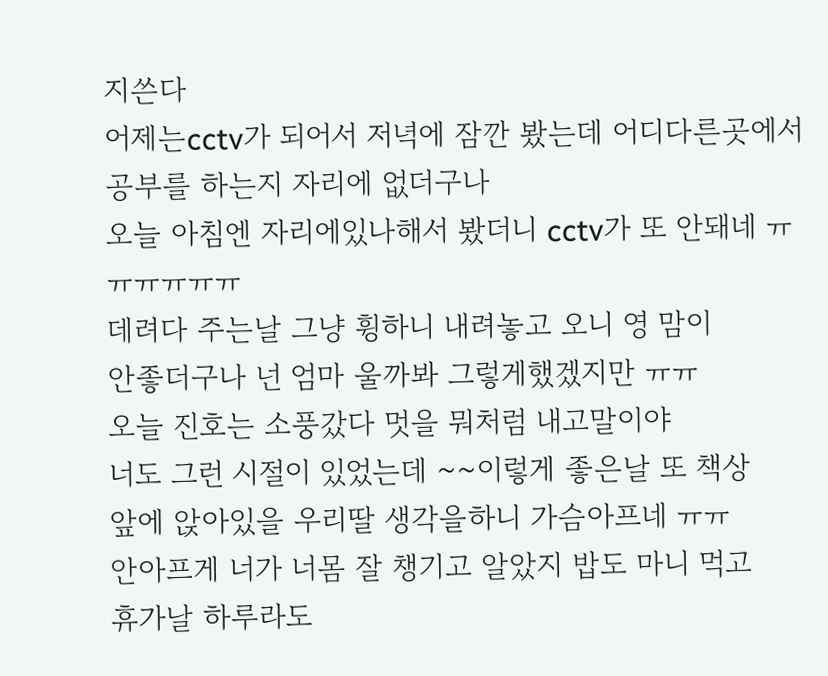지쓴다
어제는cctv가 되어서 저녁에 잠깐 봤는데 어디다른곳에서 공부를 하는지 자리에 없더구나
오늘 아침엔 자리에있나해서 봤더니 cctv가 또 안돼네 ㅠㅠㅠㅠㅠㅠ
데려다 주는날 그냥 휭하니 내려놓고 오니 영 맘이
안좋더구나 넌 엄마 울까봐 그렇게했겠지만 ㅠㅠ
오늘 진호는 소풍갔다 멋을 뭐처럼 내고말이야
너도 그런 시절이 있었는데 ~~이렇게 좋은날 또 책상
앞에 앉아있을 우리딸 생각을하니 가슴아프네 ㅠㅠ
안아프게 너가 너몸 잘 챙기고 알았지 밥도 마니 먹고
휴가날 하루라도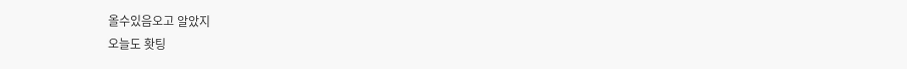올수있음오고 알았지
오늘도 홧팅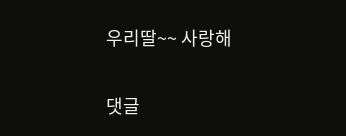우리딸~~ 사랑해

댓글